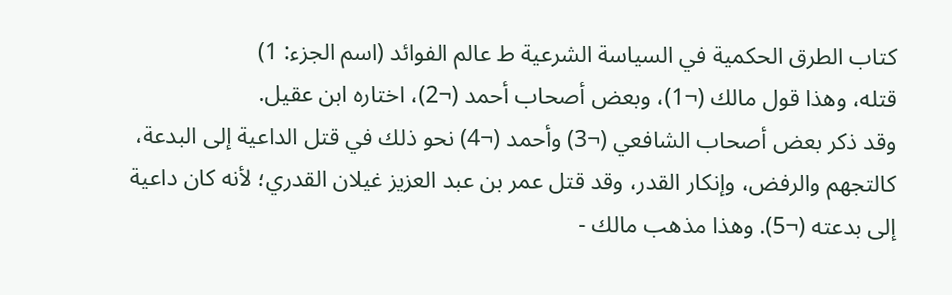كتاب الطرق الحكمية في السياسة الشرعية ط عالم الفوائد (اسم الجزء: 1)
قتله، وهذا قول مالك (¬1)، وبعض أصحاب أحمد (¬2)، اختاره ابن عقيل.
وقد ذكر بعض أصحاب الشافعي (¬3) وأحمد (¬4) نحو ذلك في قتل الداعية إلى البدعة، كالتجهم والرفض، وإنكار القدر، وقد قتل عمر بن عبد العزيز غيلان القدري؛ لأنه كان داعية إلى بدعته (¬5). وهذا مذهب مالك -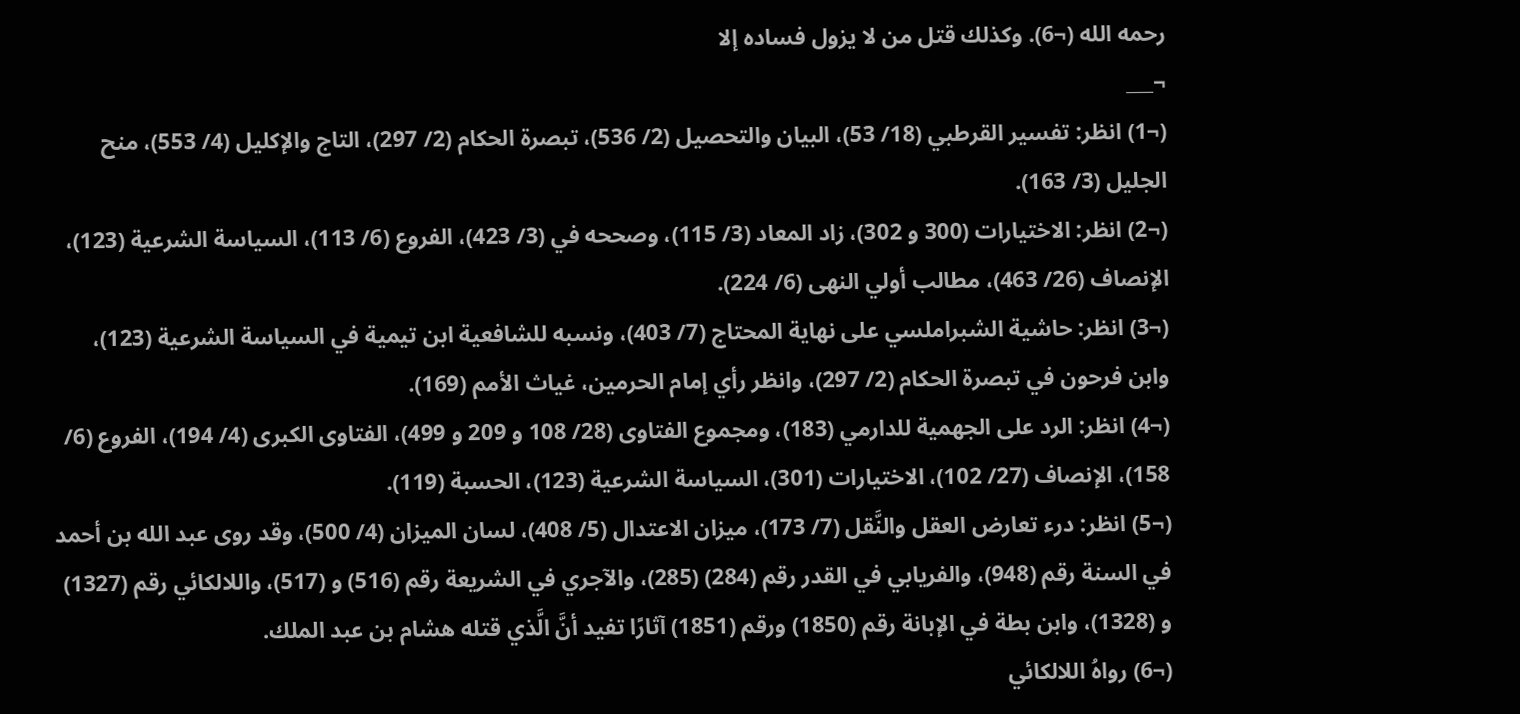رحمه الله (¬6). وكذلك قتل من لا يزول فساده إلا
¬___
(¬1) انظر: تفسير القرطبي (18/ 53)، البيان والتحصيل (2/ 536)، تبصرة الحكام (2/ 297)، التاج والإكليل (4/ 553)، منح الجليل (3/ 163).
(¬2) انظر: الاختيارات (300 و 302)، زاد المعاد (3/ 115)، وصححه في (3/ 423)، الفروع (6/ 113)، السياسة الشرعية (123)، الإنصاف (26/ 463)، مطالب أولي النهى (6/ 224).
(¬3) انظر: حاشية الشبراملسي على نهاية المحتاج (7/ 403)، ونسبه للشافعية ابن تيمية في السياسة الشرعية (123)، وابن فرحون في تبصرة الحكام (2/ 297)، وانظر رأي إمام الحرمين، غياث الأمم (169).
(¬4) انظر: الرد على الجهمية للدارمي (183)، ومجموع الفتاوى (28/ 108 و 209 و 499)، الفتاوى الكبرى (4/ 194)، الفروع (6/ 158)، الإنصاف (27/ 102)، الاختيارات (301)، السياسة الشرعية (123)، الحسبة (119).
(¬5) انظر: درء تعارض العقل والنَّقل (7/ 173)، ميزان الاعتدال (5/ 408)، لسان الميزان (4/ 500)، وقد روى عبد الله بن أحمد في السنة رقم (948)، والفريابي في القدر رقم (284) (285)، والآجري في الشريعة رقم (516) و (517)، واللالكائي رقم (1327) و (1328)، وابن بطة في الإبانة رقم (1850) ورقم (1851) آثارًا تفيد أنَّ الَّذي قتله هشام بن عبد الملك.
(¬6) رواهُ اللالكائي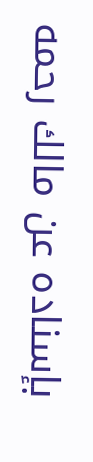بإسناده عن مالك رحمه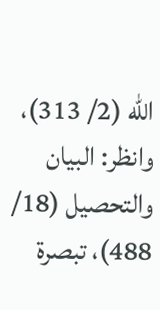الله (2/ 313)، وانظر: البيان والتحصيل (18/ 488)، تبصرة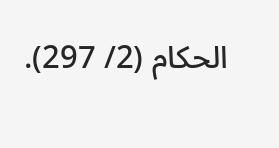الحكام (2/ 297).